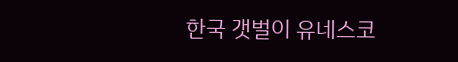한국 갯벌이 유네스코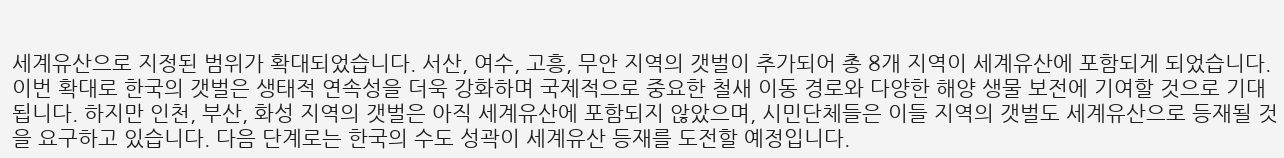세계유산으로 지정된 범위가 확대되었습니다. 서산, 여수, 고흥, 무안 지역의 갯벌이 추가되어 총 8개 지역이 세계유산에 포함되게 되었습니다. 이번 확대로 한국의 갯벌은 생태적 연속성을 더욱 강화하며 국제적으로 중요한 철새 이동 경로와 다양한 해양 생물 보전에 기여할 것으로 기대됩니다. 하지만 인천, 부산, 화성 지역의 갯벌은 아직 세계유산에 포함되지 않았으며, 시민단체들은 이들 지역의 갯벌도 세계유산으로 등재될 것을 요구하고 있습니다. 다음 단계로는 한국의 수도 성곽이 세계유산 등재를 도전할 예정입니다.